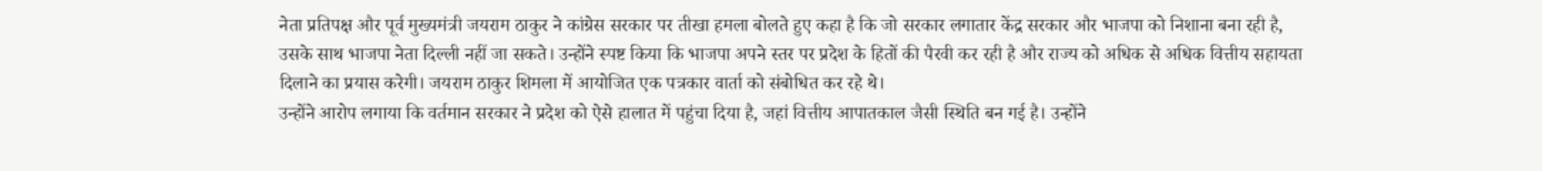नेता प्रतिपक्ष और पूर्व मुख्यमंत्री जयराम ठाकुर ने कांग्रेस सरकार पर तीखा हमला बोलते हुए कहा है कि जो सरकार लगातार केंद्र सरकार और भाजपा को निशाना बना रही है, उसके साथ भाजपा नेता दिल्ली नहीं जा सकते। उन्होंने स्पष्ट किया कि भाजपा अपने स्तर पर प्रदेश के हितों की पैरवी कर रही है और राज्य को अधिक से अधिक वित्तीय सहायता दिलाने का प्रयास करेगी। जयराम ठाकुर शिमला में आयोजित एक पत्रकार वार्ता को संबोधित कर रहे थे।
उन्होंने आरोप लगाया कि वर्तमान सरकार ने प्रदेश को ऐसे हालात में पहुंचा दिया है, जहां वित्तीय आपातकाल जैसी स्थिति बन गई है। उन्होंने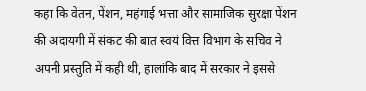कहा कि वेतन, पेंशन, महंगाई भत्ता और सामाजिक सुरक्षा पेंशन की अदायगी में संकट की बात स्वयं वित्त विभाग के सचिव ने अपनी प्रस्तुति में कही थी, हालांकि बाद में सरकार ने इससे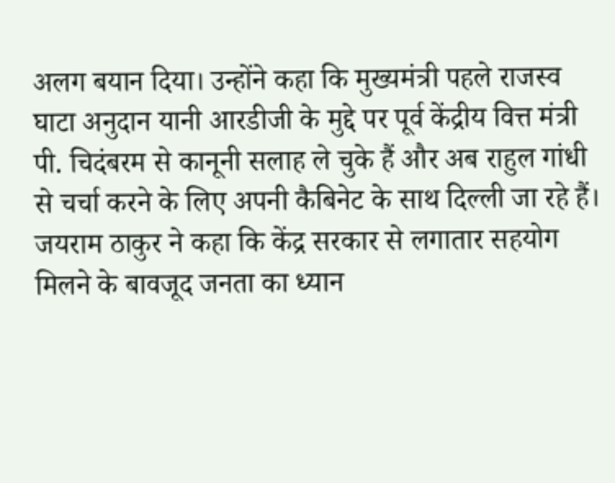अलग बयान दिया। उन्होंने कहा कि मुख्यमंत्री पहले राजस्व घाटा अनुदान यानी आरडीजी के मुद्दे पर पूर्व केंद्रीय वित्त मंत्री पी. चिदंबरम से कानूनी सलाह ले चुके हैं और अब राहुल गांधी से चर्चा करने के लिए अपनी कैबिनेट के साथ दिल्ली जा रहे हैं।
जयराम ठाकुर ने कहा कि केंद्र सरकार से लगातार सहयोग मिलने के बावजूद जनता का ध्यान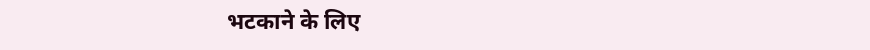भटकाने के लिए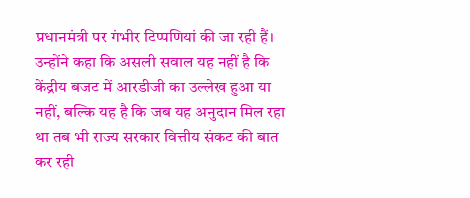प्रधानमंत्री पर गंभीर टिप्पणियां की जा रही हैं। उन्होंने कहा कि असली सवाल यह नहीं है कि केंद्रीय बजट में आरडीजी का उल्लेख हुआ या नहीं, बल्कि यह है कि जब यह अनुदान मिल रहा था तब भी राज्य सरकार वित्तीय संकट की बात कर रही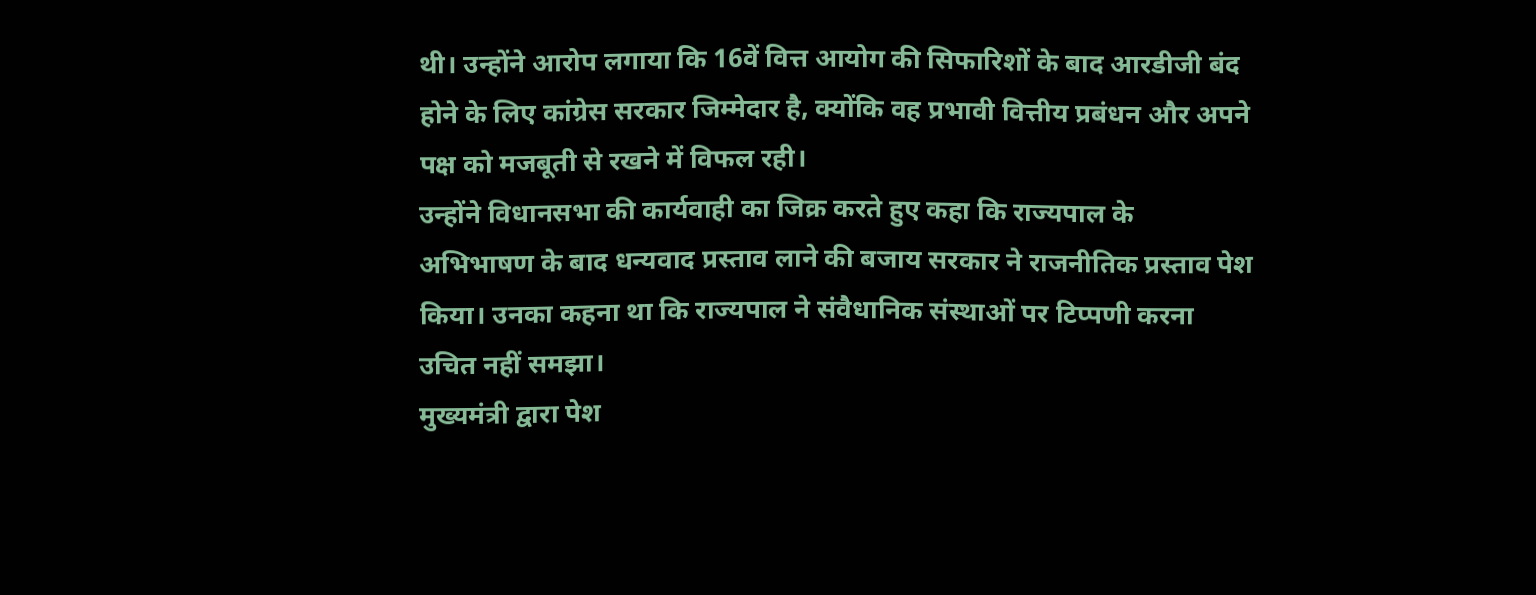थी। उन्होंने आरोप लगाया कि 16वें वित्त आयोग की सिफारिशों के बाद आरडीजी बंद होने के लिए कांग्रेस सरकार जिम्मेदार है, क्योंकि वह प्रभावी वित्तीय प्रबंधन और अपने पक्ष को मजबूती से रखने में विफल रही।
उन्होंने विधानसभा की कार्यवाही का जिक्र करते हुए कहा कि राज्यपाल के अभिभाषण के बाद धन्यवाद प्रस्ताव लाने की बजाय सरकार ने राजनीतिक प्रस्ताव पेश किया। उनका कहना था कि राज्यपाल ने संवैधानिक संस्थाओं पर टिप्पणी करना उचित नहीं समझा।
मुख्यमंत्री द्वारा पेश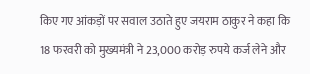किए गए आंकड़ों पर सवाल उठाते हुए जयराम ठाकुर ने कहा कि 18 फरवरी को मुख्यमंत्री ने 23,000 करोड़ रुपये कर्ज लेने और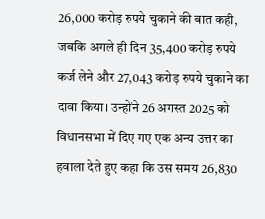26,000 करोड़ रुपये चुकाने की बात कही, जबकि अगले ही दिन 35,400 करोड़ रुपये कर्ज लेने और 27,043 करोड़ रुपये चुकाने का दावा किया। उन्होंने 26 अगस्त 2025 को विधानसभा में दिए गए एक अन्य उत्तर का हवाला देते हुए कहा कि उस समय 26,830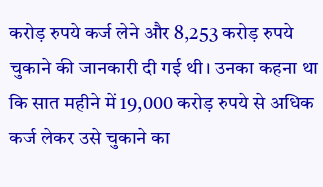करोड़ रुपये कर्ज लेने और 8,253 करोड़ रुपये चुकाने की जानकारी दी गई थी। उनका कहना था कि सात महीने में 19,000 करोड़ रुपये से अधिक कर्ज लेकर उसे चुकाने का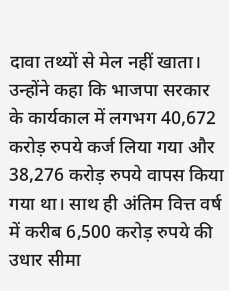दावा तथ्यों से मेल नहीं खाता। उन्होंने कहा कि भाजपा सरकार के कार्यकाल में लगभग 40,672 करोड़ रुपये कर्ज लिया गया और 38,276 करोड़ रुपये वापस किया गया था। साथ ही अंतिम वित्त वर्ष में करीब 6,500 करोड़ रुपये की उधार सीमा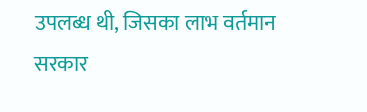उपलब्ध थी, जिसका लाभ वर्तमान सरकार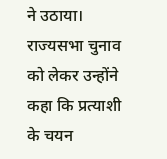ने उठाया।
राज्यसभा चुनाव को लेकर उन्होंने कहा कि प्रत्याशी के चयन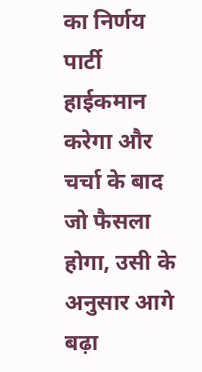का निर्णय पार्टी हाईकमान करेगा और चर्चा के बाद जो फैसला होगा, उसी के अनुसार आगे बढ़ा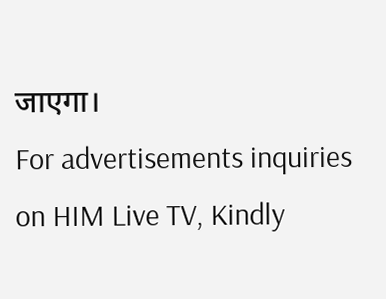जाएगा।
For advertisements inquiries on HIM Live TV, Kindly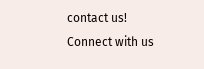contact us!
Connect with us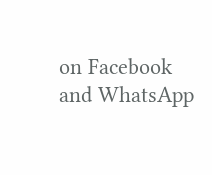on Facebook and WhatsApp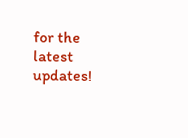for the latest updates!